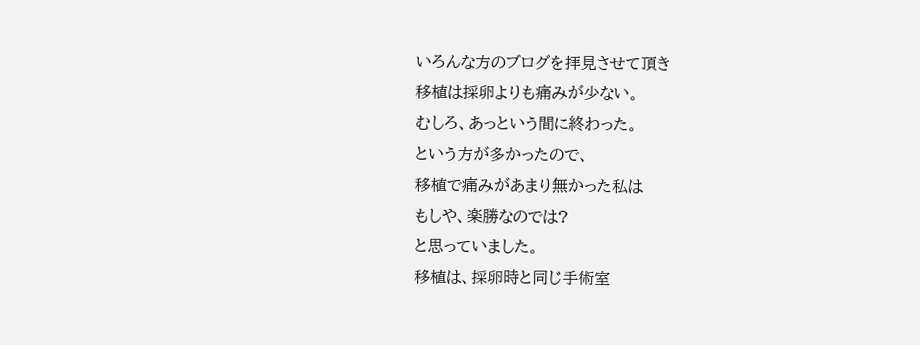いろんな方のブログを拝見させて頂き
移植は採卵よりも痛みが少ない。
むしろ、あっという間に終わった。
という方が多かったので、
移植で痛みがあまり無かった私は
もしや、楽勝なのでは?
と思っていました。
移植は、採卵時と同じ手術室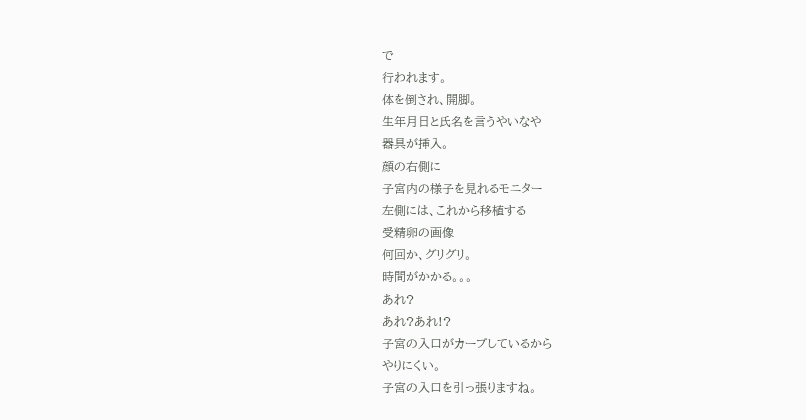で
行われます。
体を倒され、開脚。
生年月日と氏名を言うやいなや
器具が挿入。
顔の右側に
子宮内の様子を見れるモニター
左側には、これから移植する
受精卵の画像
何回か、グリグリ。
時間がかかる。。。
あれ?
あれ?あれ!?
子宮の入口がカーブしているから
やりにくい。
子宮の入口を引っ張りますね。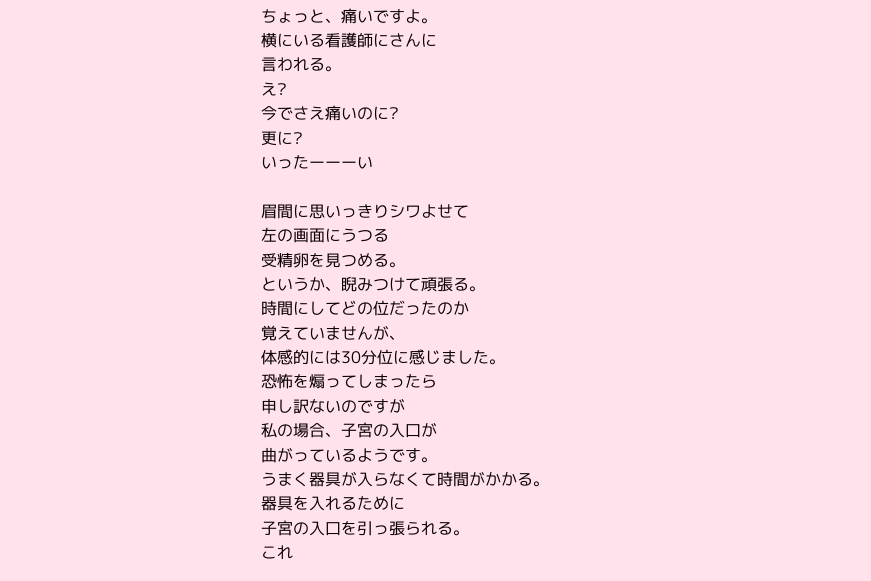ちょっと、痛いですよ。
横にいる看護師にさんに
言われる。
え?
今でさえ痛いのに?
更に?
いったーーーい

眉間に思いっきりシワよせて
左の画面にうつる
受精卵を見つめる。
というか、睨みつけて頑張る。
時間にしてどの位だったのか
覚えていませんが、
体感的には30分位に感じました。
恐怖を煽ってしまったら
申し訳ないのですが
私の場合、子宮の入口が
曲がっているようです。
うまく器具が入らなくて時間がかかる。
器具を入れるために
子宮の入口を引っ張られる。
これ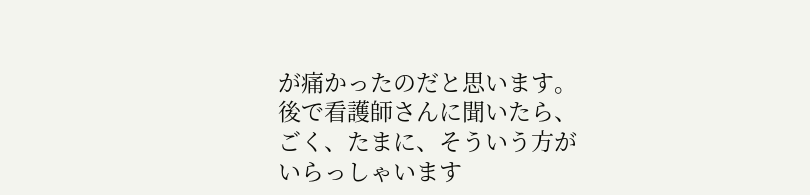が痛かったのだと思います。
後で看護師さんに聞いたら、
ごく、たまに、そういう方が
いらっしゃいます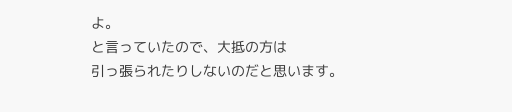よ。
と言っていたので、大抵の方は
引っ張られたりしないのだと思います。